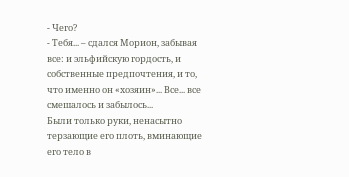- Чего?
- Тебя... – сдался Морион, забывая все: и эльфийскую гордость, и собственные предпочтения, и то, что именно он «хозяин»... Все... все смешалось и забылось...
Были только руки, ненасытно терзающие его плоть, вминающие его тело в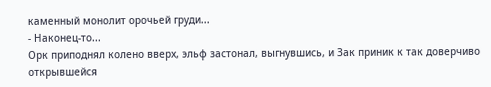каменный монолит орочьей груди...
- Наконец-то...
Орк приподнял колено вверх, эльф застонал, выгнувшись, и Зак приник к так доверчиво открывшейся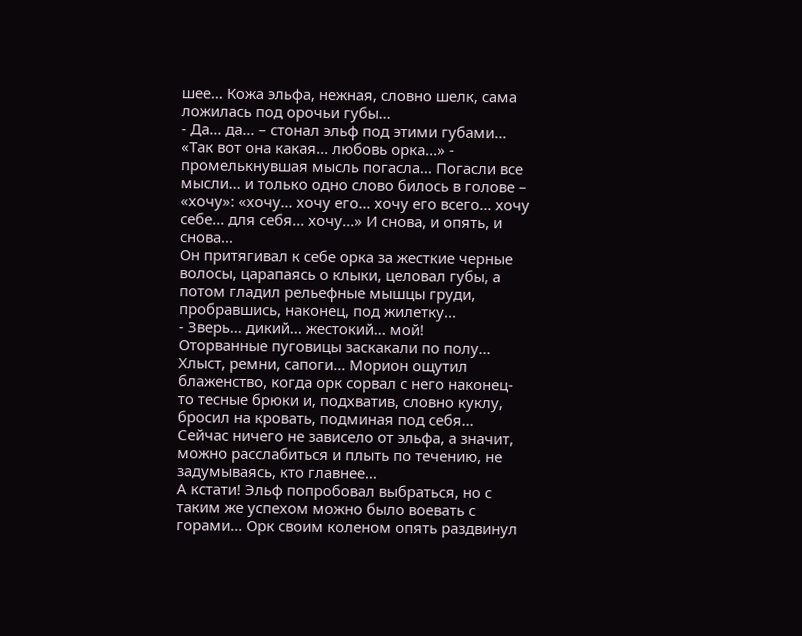шее... Кожа эльфа, нежная, словно шелк, сама ложилась под орочьи губы...
- Да... да... – стонал эльф под этими губами...
«Так вот она какая... любовь орка...» - промелькнувшая мысль погасла... Погасли все мысли... и только одно слово билось в голове – «хочу»: «хочу... хочу его... хочу его всего... хочу себе... для себя... хочу...» И снова, и опять, и снова...
Он притягивал к себе орка за жесткие черные волосы, царапаясь о клыки, целовал губы, а потом гладил рельефные мышцы груди, пробравшись, наконец, под жилетку...
- Зверь... дикий... жестокий... мой!
Оторванные пуговицы заскакали по полу... Хлыст, ремни, сапоги... Морион ощутил блаженство, когда орк сорвал с него наконец-то тесные брюки и, подхватив, словно куклу, бросил на кровать, подминая под себя...
Сейчас ничего не зависело от эльфа, а значит, можно расслабиться и плыть по течению, не задумываясь, кто главнее...
А кстати! Эльф попробовал выбраться, но с таким же успехом можно было воевать с горами... Орк своим коленом опять раздвинул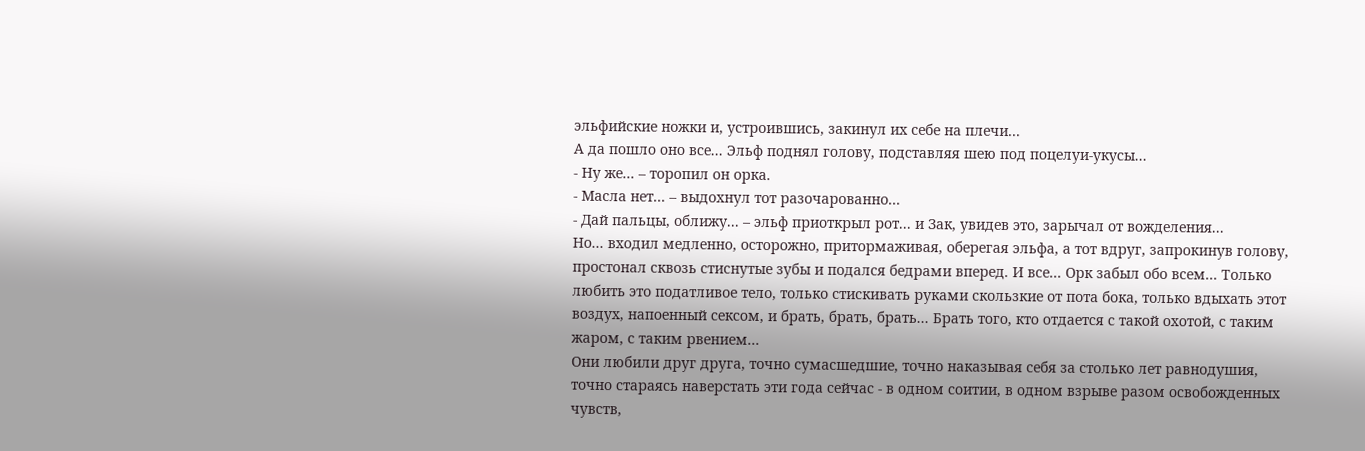эльфийские ножки и, устроившись, закинул их себе на плечи...
А да пошло оно все... Эльф поднял голову, подставляя шею под поцелуи-укусы...
- Ну же... – торопил он орка.
- Масла нет... – выдохнул тот разочарованно...
- Дай пальцы, оближу... – эльф приоткрыл рот... и Зак, увидев это, зарычал от вожделения...
Но... входил медленно, осторожно, притормаживая, оберегая эльфа, а тот вдруг, запрокинув голову, простонал сквозь стиснутые зубы и подался бедрами вперед. И все... Орк забыл обо всем... Только любить это податливое тело, только стискивать руками скользкие от пота бока, только вдыхать этот воздух, напоенный сексом, и брать, брать, брать... Брать того, кто отдается с такой охотой, с таким жаром, с таким рвением...
Они любили друг друга, точно сумасшедшие, точно наказывая себя за столько лет равнодушия, точно стараясь наверстать эти года сейчас - в одном соитии, в одном взрыве разом освобожденных чувств,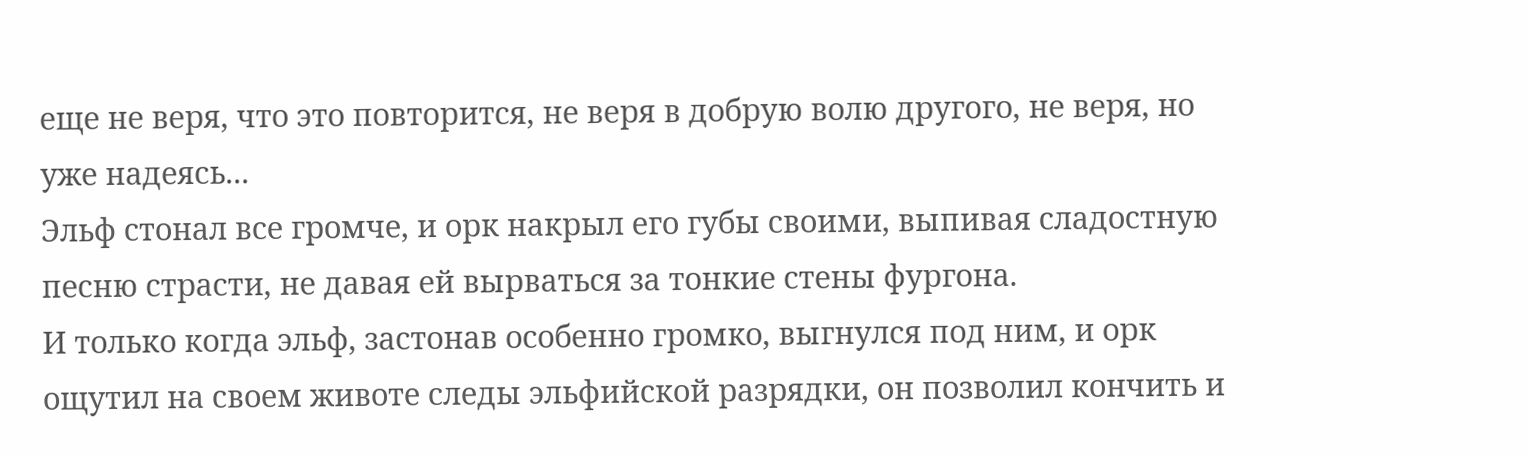еще не веря, что это повторится, не веря в добрую волю другого, не веря, но уже надеясь...
Эльф стонал все громче, и орк накрыл его губы своими, выпивая сладостную песню страсти, не давая ей вырваться за тонкие стены фургона.
И только когда эльф, застонав особенно громко, выгнулся под ним, и орк ощутил на своем животе следы эльфийской разрядки, он позволил кончить и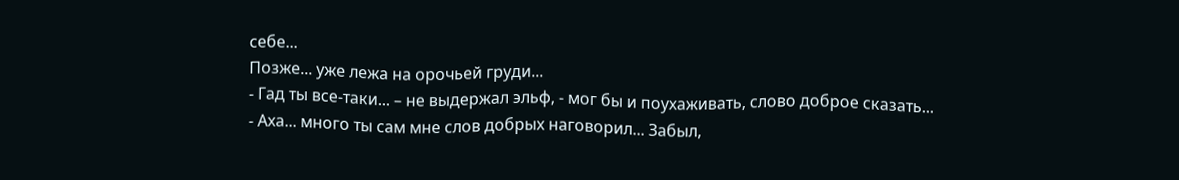себе...
Позже... уже лежа на орочьей груди...
- Гад ты все-таки... – не выдержал эльф, - мог бы и поухаживать, слово доброе сказать...
- Аха... много ты сам мне слов добрых наговорил... Забыл,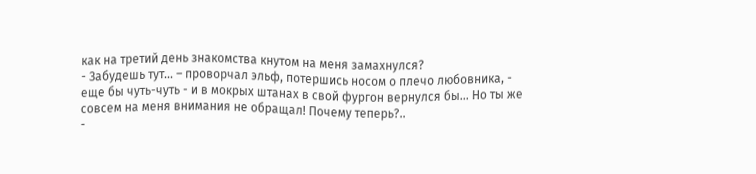как на третий день знакомства кнутом на меня замахнулся?
- Забудешь тут... – проворчал эльф, потершись носом о плечо любовника, - еще бы чуть-чуть - и в мокрых штанах в свой фургон вернулся бы... Но ты же совсем на меня внимания не обращал! Почему теперь?..
-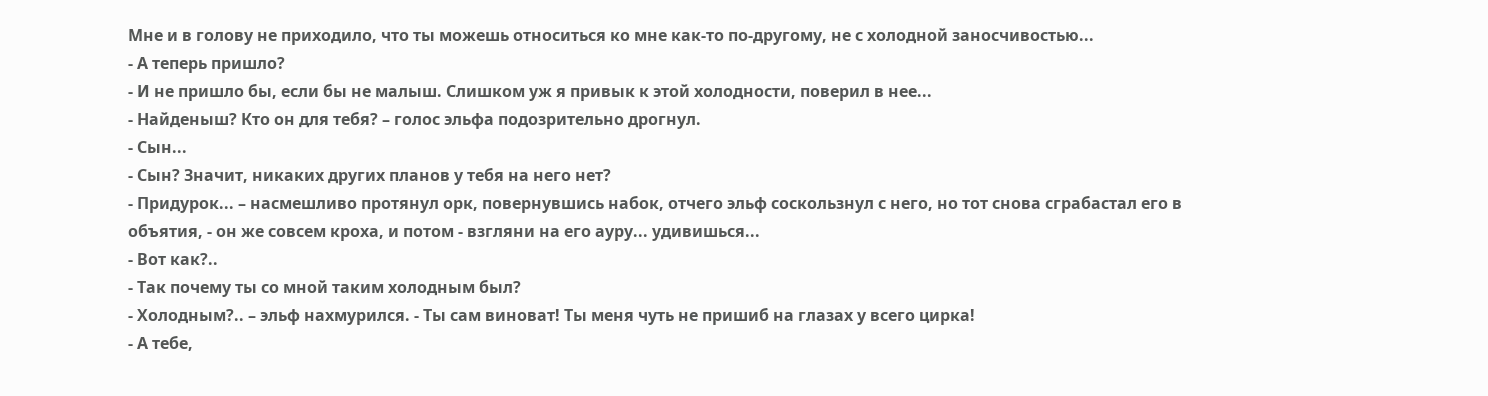Мне и в голову не приходило, что ты можешь относиться ко мне как-то по-другому, не с холодной заносчивостью...
- А теперь пришло?
- И не пришло бы, если бы не малыш. Слишком уж я привык к этой холодности, поверил в нее...
- Найденыш? Кто он для тебя? – голос эльфа подозрительно дрогнул.
- Сын...
- Сын? Значит, никаких других планов у тебя на него нет?
- Придурок... – насмешливо протянул орк, повернувшись набок, отчего эльф соскользнул с него, но тот снова сграбастал его в объятия, - он же совсем кроха, и потом - взгляни на его ауру... удивишься...
- Вот как?..
- Так почему ты со мной таким холодным был?
- Холодным?.. – эльф нахмурился. - Ты сам виноват! Ты меня чуть не пришиб на глазах у всего цирка!
- А тебе,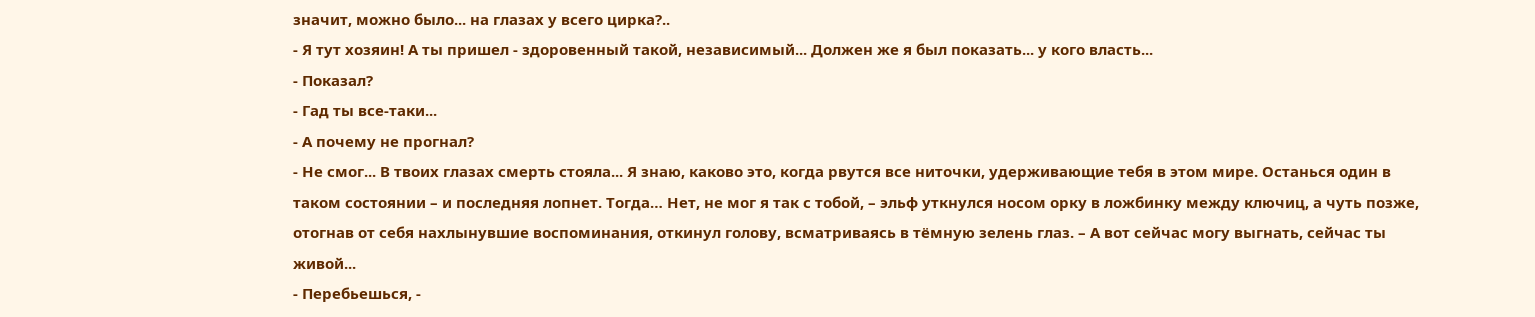значит, можно было... на глазах у всего цирка?..
- Я тут хозяин! А ты пришел - здоровенный такой, независимый... Должен же я был показать... у кого власть...
- Показал?
- Гад ты все-таки...
- А почему не прогнал?
- Не смог... В твоих глазах смерть стояла... Я знаю, каково это, когда рвутся все ниточки, удерживающие тебя в этом мире. Останься один в таком состоянии – и последняя лопнет. Тогда… Нет, не мог я так с тобой, – эльф уткнулся носом орку в ложбинку между ключиц, а чуть позже, отогнав от себя нахлынувшие воспоминания, откинул голову, всматриваясь в тёмную зелень глаз. – А вот сейчас могу выгнать, сейчас ты живой...
- Перебьешься, -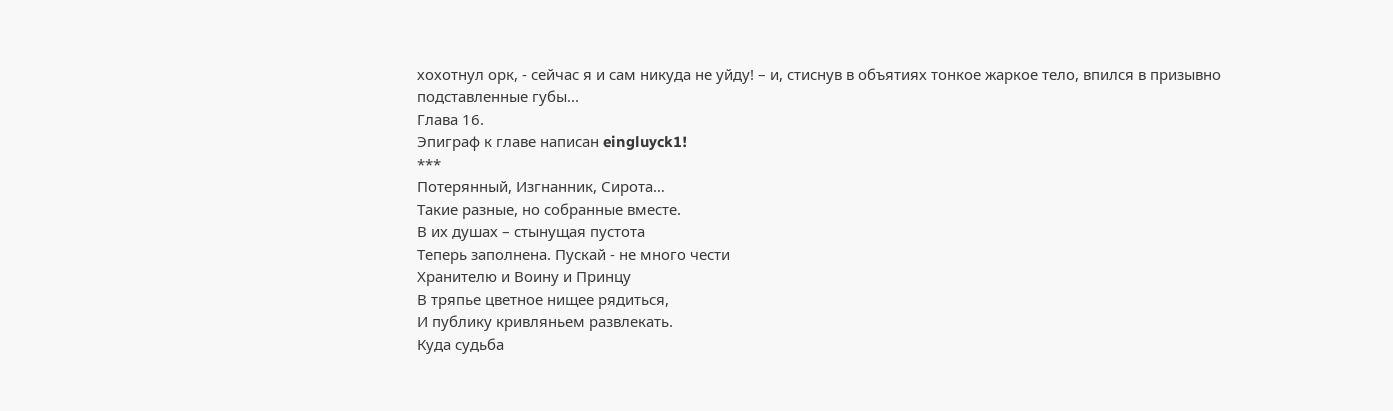хохотнул орк, - сейчас я и сам никуда не уйду! – и, стиснув в объятиях тонкое жаркое тело, впился в призывно подставленные губы...
Глава 16.
Эпиграф к главе написан eingluyck1!
***
Потерянный, Изгнанник, Сирота…
Такие разные, но собранные вместе.
В их душах – стынущая пустота
Теперь заполнена. Пускай - не много чести
Хранителю и Воину и Принцу
В тряпье цветное нищее рядиться,
И публику кривляньем развлекать.
Куда судьба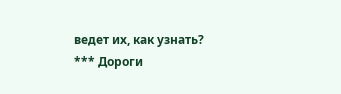ведет их, как узнать?
*** Дороги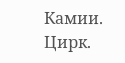Камии. Цирк.